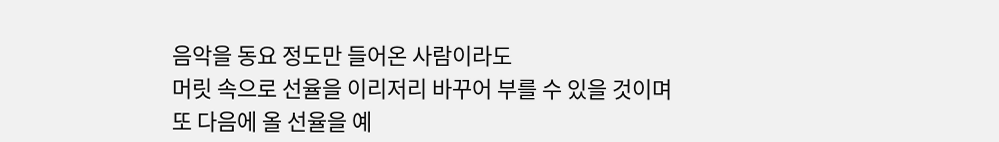음악을 동요 정도만 들어온 사람이라도
머릿 속으로 선율을 이리저리 바꾸어 부를 수 있을 것이며
또 다음에 올 선율을 예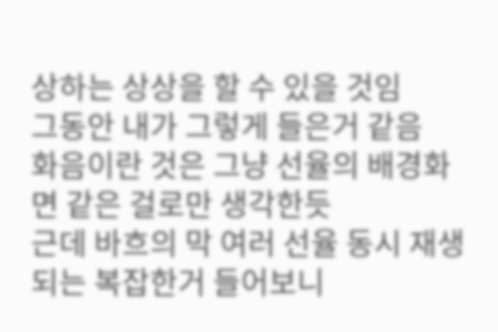상하는 상상을 할 수 있을 것임
그동안 내가 그렇게 들은거 같음
화음이란 것은 그냥 선율의 배경화면 같은 걸로만 생각한듯
근데 바흐의 막 여러 선율 동시 재생되는 복잡한거 들어보니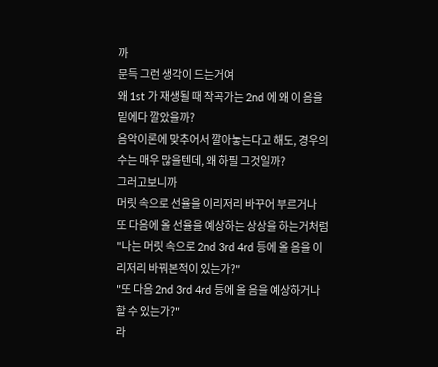까
문득 그런 생각이 드는거여
왜 1st 가 재생될 때 작곡가는 2nd 에 왜 이 음을 밑에다 깔았을까?
음악이론에 맞추어서 깔아놓는다고 해도, 경우의 수는 매우 많을텐데, 왜 하필 그것일까?
그러고보니까
머릿 속으로 선율을 이리저리 바꾸어 부르거나
또 다음에 올 선율을 예상하는 상상을 하는거처럼
"나는 머릿 속으로 2nd 3rd 4rd 등에 올 음을 이리저리 바꿔본적이 있는가?"
"또 다음 2nd 3rd 4rd 등에 올 음을 예상하거나 할 수 있는가?"
라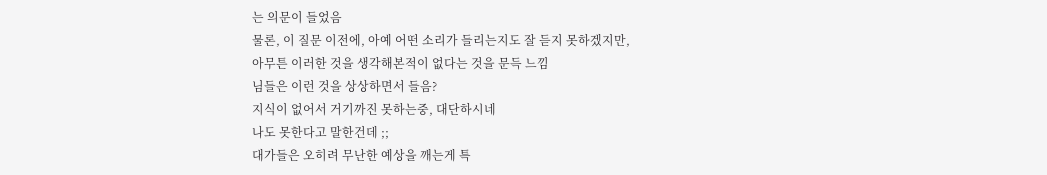는 의문이 들었음
물론, 이 질문 이전에, 아예 어떤 소리가 들리는지도 잘 듣지 못하겠지만,
아무튼 이러한 것을 생각해본적이 없다는 것을 문득 느낌
님들은 이런 것을 상상하면서 들음?
지식이 없어서 거기까진 못하는중, 대단하시네
나도 못한다고 말한건데 ;;
대가들은 오히려 무난한 예상을 깨는게 특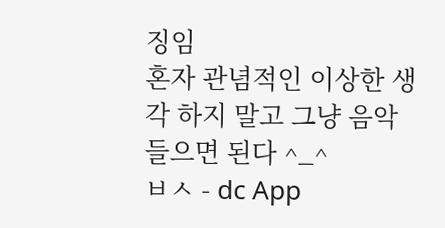징임
혼자 관념적인 이상한 생각 하지 말고 그냥 음악 들으면 된다 ^_^
ㅂㅅ - dc App